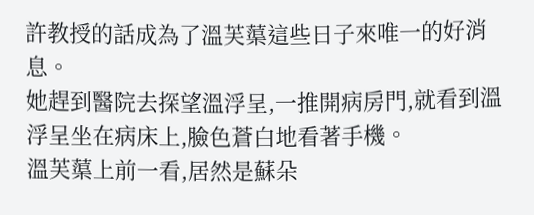許教授的話成為了溫芙蕖這些日子來唯一的好消息。
她趕到醫院去探望溫浮呈,一推開病房門,就看到溫浮呈坐在病床上,臉色蒼白地看著手機。
溫芙蕖上前一看,居然是蘇朵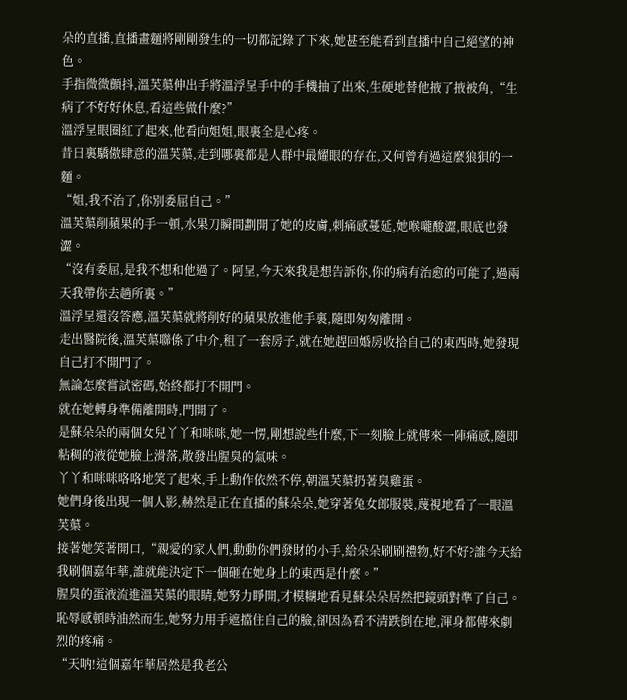朵的直播,直播畫麵將剛剛發生的一切都記錄了下來,她甚至能看到直播中自己絕望的神色。
手指微微顫抖,溫芙蕖伸出手將溫浮呈手中的手機抽了出來,生硬地替他掖了掖被角,“生病了不好好休息,看這些做什麼?”
溫浮呈眼圈紅了起來,他看向姐姐,眼裏全是心疼。
昔日裏驕傲肆意的溫芙蕖,走到哪裏都是人群中最耀眼的存在,又何曾有過這麼狼狽的一麵。
“姐,我不治了,你別委屈自己。”
溫芙蕖削蘋果的手一頓,水果刀瞬間劃開了她的皮膚,刺痛感蔓延,她喉嚨酸澀,眼底也發澀。
“沒有委屈,是我不想和他過了。阿呈,今天來我是想告訴你,你的病有治愈的可能了,過兩天我帶你去趟所裏。”
溫浮呈還沒答應,溫芙蕖就將削好的蘋果放進他手裏,隨即匆匆離開。
走出醫院後,溫芙蕖聯係了中介,租了一套房子,就在她趕回婚房收拾自己的東西時,她發現自己打不開門了。
無論怎麼嘗試密碼,始終都打不開門。
就在她轉身準備離開時,門開了。
是蘇朵朵的兩個女兒丫丫和咪咪,她一愣,剛想說些什麼,下一刻臉上就傳來一陣痛感,隨即粘稠的液從她臉上滑落,散發出腥臭的氣味。
丫丫和咪咪咯咯地笑了起來,手上動作依然不停,朝溫芙蕖扔著臭雞蛋。
她們身後出現一個人影,赫然是正在直播的蘇朵朵,她穿著兔女郎服裝,蔑視地看了一眼溫芙蕖。
接著她笑著開口,“親愛的家人們,動動你們發財的小手,給朵朵刷刷禮物,好不好?誰今天給我刷個嘉年華,誰就能決定下一個砸在她身上的東西是什麼。”
腥臭的蛋液流進溫芙蕖的眼睛,她努力睜開,才模糊地看見蘇朵朵居然把鏡頭對準了自己。
恥辱感頓時油然而生,她努力用手遮擋住自己的臉,卻因為看不清跌倒在地,渾身都傳來劇烈的疼痛。
“天呐!這個嘉年華居然是我老公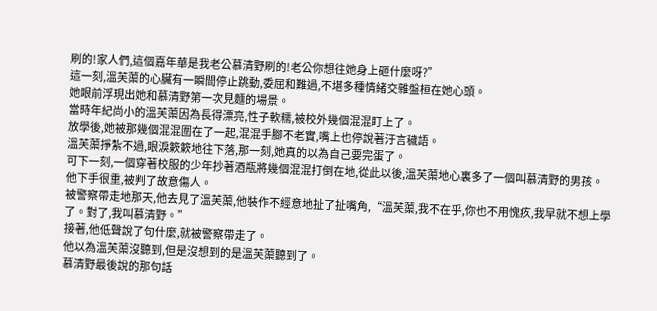刷的!家人們,這個嘉年華是我老公慕清野刷的!老公你想往她身上砸什麼呀?”
這一刻,溫芙蕖的心臟有一瞬間停止跳動,委屈和難過,不堪多種情緒交雜盤桓在她心頭。
她眼前浮現出她和慕清野第一次見麵的場景。
當時年紀尚小的溫芙蕖因為長得漂亮,性子軟糯,被校外幾個混混盯上了。
放學後,她被那幾個混混圍在了一起,混混手腳不老實,嘴上也停說著汙言穢語。
溫芙蕖掙紮不過,眼淚簌簌地往下落,那一刻,她真的以為自己要完蛋了。
可下一刻,一個穿著校服的少年抄著酒瓶將幾個混混打倒在地,從此以後,溫芙蕖地心裏多了一個叫慕清野的男孩。
他下手很重,被判了故意傷人。
被警察帶走地那天,他去見了溫芙蕖,他裝作不經意地扯了扯嘴角,“溫芙蕖,我不在乎,你也不用愧疚,我早就不想上學了。對了,我叫慕清野。”
接著,他低聲說了句什麼,就被警察帶走了。
他以為溫芙蕖沒聽到,但是沒想到的是溫芙蕖聽到了。
慕清野最後說的那句話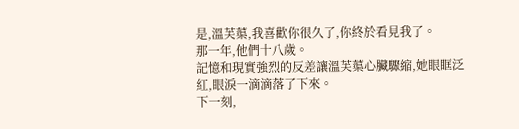是,溫芙蕖,我喜歡你很久了,你終於看見我了。
那一年,他們十八歲。
記憶和現實強烈的反差讓溫芙蕖心臟驟縮,她眼眶泛紅,眼淚一滴滴落了下來。
下一刻,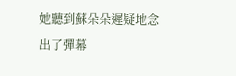她聽到蘇朵朵遲疑地念出了彈幕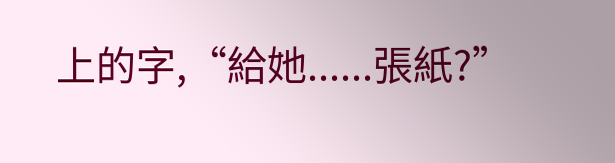上的字,“給她......張紙?”